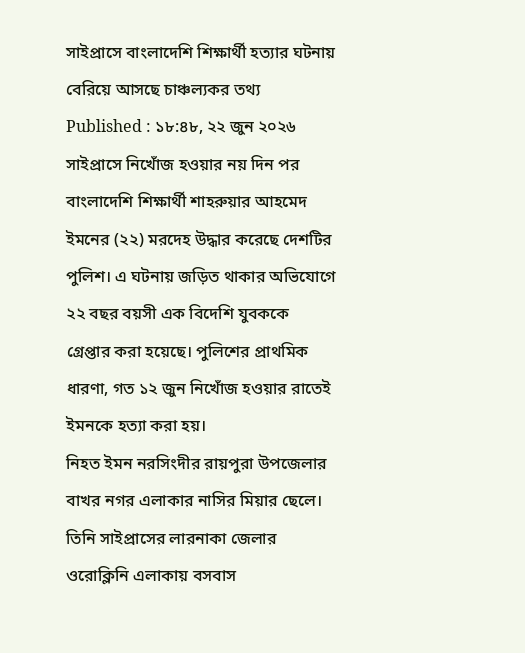সাইপ্রাসে বাংলাদেশি শিক্ষার্থী হত্যার ঘটনায় বেরিয়ে আসছে চাঞ্চল্যকর তথ্য
Published : ১৮:৪৮, ২২ জুন ২০২৬
সাইপ্রাসে নিখোঁজ হওয়ার নয় দিন পর বাংলাদেশি শিক্ষার্থী শাহরুয়ার আহমেদ ইমনের (২২) মরদেহ উদ্ধার করেছে দেশটির পুলিশ। এ ঘটনায় জড়িত থাকার অভিযোগে ২২ বছর বয়সী এক বিদেশি যুবককে গ্রেপ্তার করা হয়েছে। পুলিশের প্রাথমিক ধারণা, গত ১২ জুন নিখোঁজ হওয়ার রাতেই ইমনকে হত্যা করা হয়।
নিহত ইমন নরসিংদীর রায়পুরা উপজেলার বাখর নগর এলাকার নাসির মিয়ার ছেলে। তিনি সাইপ্রাসের লারনাকা জেলার ওরোক্লিনি এলাকায় বসবাস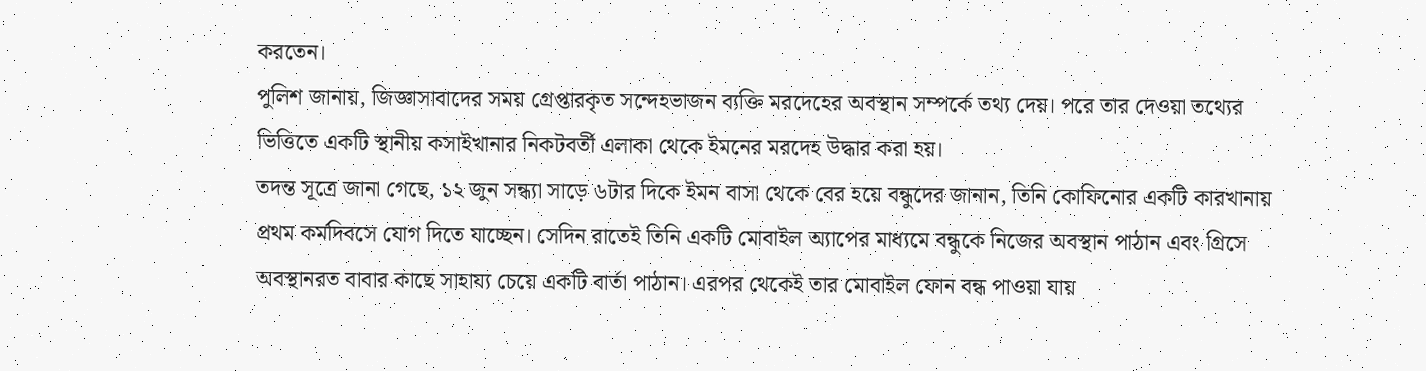করতেন।
পুলিশ জানায়, জিজ্ঞাসাবাদের সময় গ্রেপ্তারকৃত সন্দেহভাজন ব্যক্তি মরদেহের অবস্থান সম্পর্কে তথ্য দেয়। পরে তার দেওয়া তথ্যের ভিত্তিতে একটি স্থানীয় কসাইখানার নিকটবর্তী এলাকা থেকে ইমনের মরদেহ উদ্ধার করা হয়।
তদন্ত সূত্রে জানা গেছে, ১২ জুন সন্ধ্যা সাড়ে ৬টার দিকে ইমন বাসা থেকে বের হয়ে বন্ধুদের জানান, তিনি কোফিনোর একটি কারখানায় প্রথম কর্মদিবসে যোগ দিতে যাচ্ছেন। সেদিন রাতেই তিনি একটি মোবাইল অ্যাপের মাধ্যমে বন্ধুকে নিজের অবস্থান পাঠান এবং গ্রিসে অবস্থানরত বাবার কাছে সাহায্য চেয়ে একটি বার্তা পাঠান। এরপর থেকেই তার মোবাইল ফোন বন্ধ পাওয়া যায়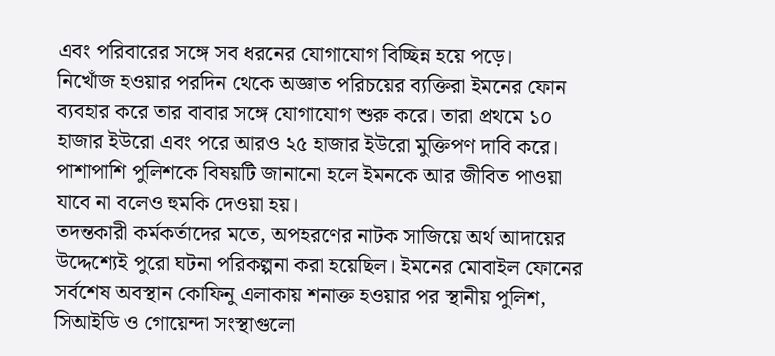এবং পরিবারের সঙ্গে সব ধরনের যোগাযোগ বিচ্ছিন্ন হয়ে পড়ে।
নিখোঁজ হওয়ার পরদিন থেকে অজ্ঞাত পরিচয়ের ব্যক্তিরা ইমনের ফোন ব্যবহার করে তার বাবার সঙ্গে যোগাযোগ শুরু করে। তারা প্রথমে ১০ হাজার ইউরো এবং পরে আরও ২৫ হাজার ইউরো মুক্তিপণ দাবি করে। পাশাপাশি পুলিশকে বিষয়টি জানানো হলে ইমনকে আর জীবিত পাওয়া যাবে না বলেও হুমকি দেওয়া হয়।
তদন্তকারী কর্মকর্তাদের মতে, অপহরণের নাটক সাজিয়ে অর্থ আদায়ের উদ্দেশ্যেই পুরো ঘটনা পরিকল্পনা করা হয়েছিল। ইমনের মোবাইল ফোনের সর্বশেষ অবস্থান কোফিনু এলাকায় শনাক্ত হওয়ার পর স্থানীয় পুলিশ, সিআইডি ও গোয়েন্দা সংস্থাগুলো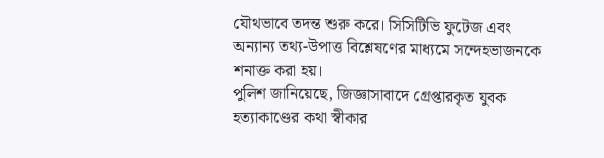যৌথভাবে তদন্ত শুরু করে। সিসিটিভি ফুটেজ এবং অন্যান্য তথ্য-উপাত্ত বিশ্লেষণের মাধ্যমে সন্দেহভাজনকে শনাক্ত করা হয়।
পুলিশ জানিয়েছে, জিজ্ঞাসাবাদে গ্রেপ্তারকৃত যুবক হত্যাকাণ্ডের কথা স্বীকার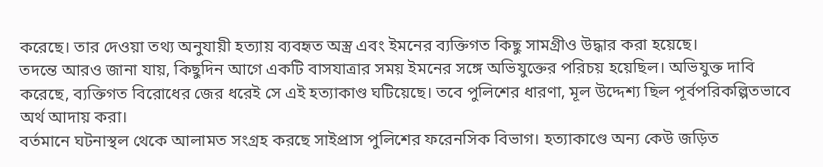করেছে। তার দেওয়া তথ্য অনুযায়ী হত্যায় ব্যবহৃত অস্ত্র এবং ইমনের ব্যক্তিগত কিছু সামগ্রীও উদ্ধার করা হয়েছে।
তদন্তে আরও জানা যায়, কিছুদিন আগে একটি বাসযাত্রার সময় ইমনের সঙ্গে অভিযুক্তের পরিচয় হয়েছিল। অভিযুক্ত দাবি করেছে, ব্যক্তিগত বিরোধের জের ধরেই সে এই হত্যাকাণ্ড ঘটিয়েছে। তবে পুলিশের ধারণা, মূল উদ্দেশ্য ছিল পূর্বপরিকল্পিতভাবে অর্থ আদায় করা।
বর্তমানে ঘটনাস্থল থেকে আলামত সংগ্রহ করছে সাইপ্রাস পুলিশের ফরেনসিক বিভাগ। হত্যাকাণ্ডে অন্য কেউ জড়িত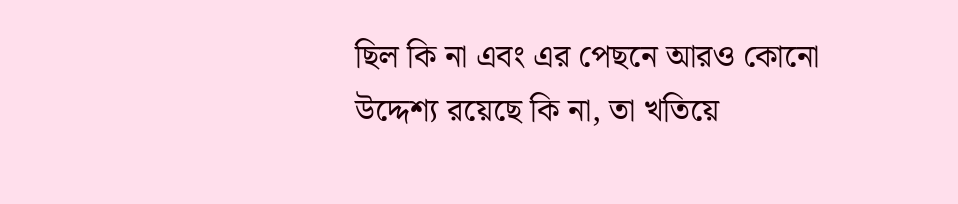ছিল কি না এবং এর পেছনে আরও কোনো উদ্দেশ্য রয়েছে কি না, তা খতিয়ে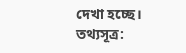দেখা হচ্ছে।
তথ্যসূত্র: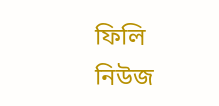ফিলি নিউজ